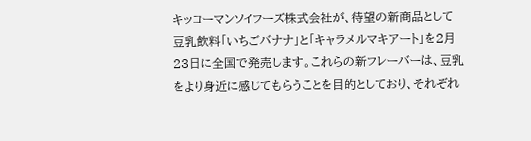キッコーマンソイフーズ株式会社が、待望の新商品として豆乳飲料「いちごバナナ」と「キャラメルマキアート」を2月23日に全国で発売します。これらの新フレーバーは、豆乳をより身近に感じてもらうことを目的としており、それぞれ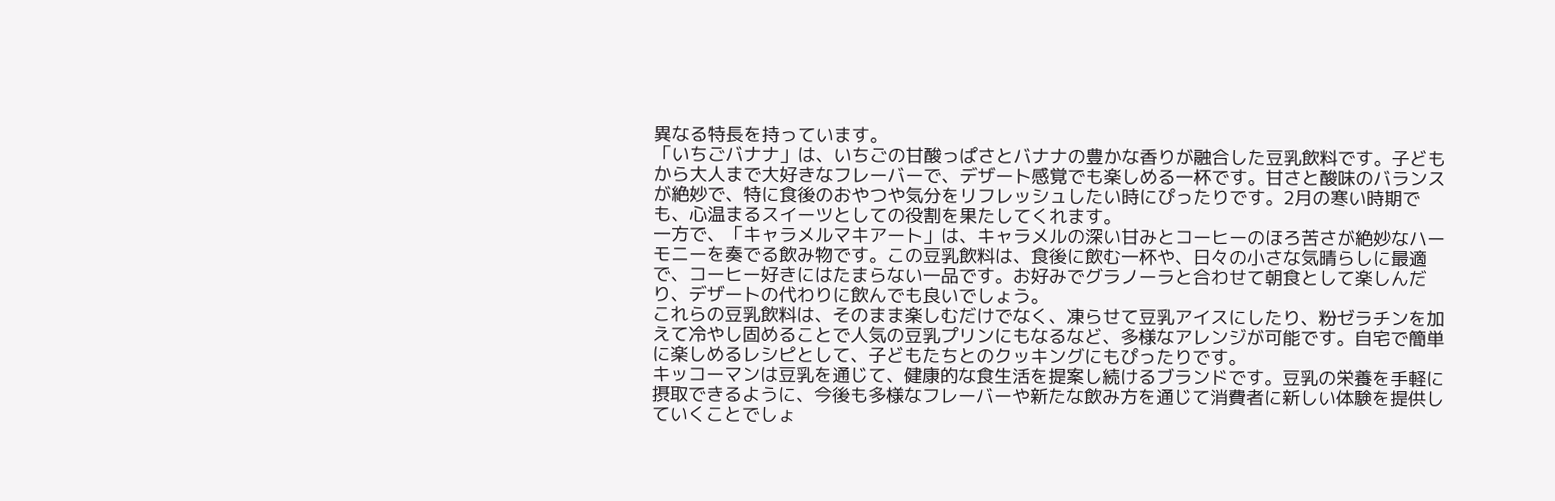異なる特長を持っています。
「いちごバナナ」は、いちごの甘酸っぱさとバナナの豊かな香りが融合した豆乳飲料です。子どもから大人まで大好きなフレーバーで、デザート感覚でも楽しめる一杯です。甘さと酸味のバランスが絶妙で、特に食後のおやつや気分をリフレッシュしたい時にぴったりです。2月の寒い時期でも、心温まるスイーツとしての役割を果たしてくれます。
一方で、「キャラメルマキアート」は、キャラメルの深い甘みとコーヒーのほろ苦さが絶妙なハーモニーを奏でる飲み物です。この豆乳飲料は、食後に飲む一杯や、日々の小さな気晴らしに最適で、コーヒー好きにはたまらない一品です。お好みでグラノーラと合わせて朝食として楽しんだり、デザートの代わりに飲んでも良いでしょう。
これらの豆乳飲料は、そのまま楽しむだけでなく、凍らせて豆乳アイスにしたり、粉ゼラチンを加えて冷やし固めることで人気の豆乳プリンにもなるなど、多様なアレンジが可能です。自宅で簡単に楽しめるレシピとして、子どもたちとのクッキングにもぴったりです。
キッコーマンは豆乳を通じて、健康的な食生活を提案し続けるブランドです。豆乳の栄養を手軽に摂取できるように、今後も多様なフレーバーや新たな飲み方を通じて消費者に新しい体験を提供していくことでしょ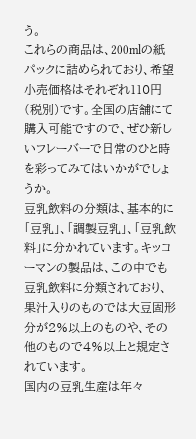う。
これらの商品は、200mlの紙パックに詰められており、希望小売価格はそれぞれ110円(税別)です。全国の店舗にて購入可能ですので、ぜひ新しいフレーバーで日常のひと時を彩ってみてはいかがでしょうか。
豆乳飲料の分類は、基本的に「豆乳」、「調製豆乳」、「豆乳飲料」に分かれています。キッコーマンの製品は、この中でも豆乳飲料に分類されており、果汁入りのものでは大豆固形分が2%以上のものや、その他のもので4%以上と規定されています。
国内の豆乳生産は年々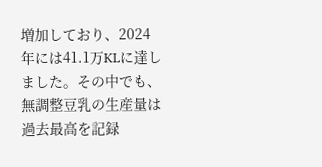増加しており、2024年には41.1万KLに達しました。その中でも、無調整豆乳の生産量は過去最高を記録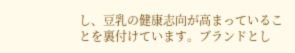し、豆乳の健康志向が高まっていることを裏付けています。ブランドとし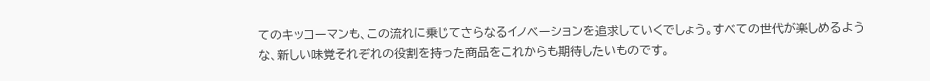てのキッコーマンも、この流れに乗じてさらなるイノベーションを追求していくでしょう。すべての世代が楽しめるような、新しい味覚それぞれの役割を持った商品をこれからも期待したいものです。